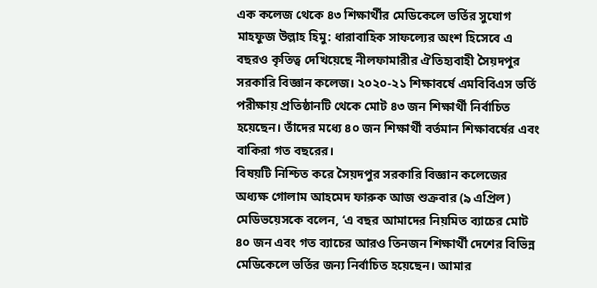এক কলেজ থেকে ৪৩ শিক্ষার্থীর মেডিকেলে ভর্তির সুযোগ
মাহফুজ উল্লাহ হিমু: ধারাবাহিক সাফল্যের অংশ হিসেবে এ বছরও কৃতিত্ব দেখিয়েছে নীলফামারীর ঐতিহ্যবাহী সৈয়দপুর সরকারি বিজ্ঞান কলেজ। ২০২০-২১ শিক্ষাবর্ষে এমবিবিএস ভর্তি পরীক্ষায় প্রতিষ্ঠানটি থেকে মোট ৪৩ জন শিক্ষার্থী নির্বাচিত হয়েছেন। তাঁদের মধ্যে ৪০ জন শিক্ষার্থী বর্তমান শিক্ষাবর্ষের এবং বাকিরা গত বছরের।
বিষয়টি নিশ্চিত করে সৈয়দপুর সরকারি বিজ্ঞান কলেজের অধ্যক্ষ গোলাম আহমেদ ফারুক আজ শুক্রবার (৯ এপ্রিল) মেডিভয়েসকে বলেন, ‘এ বছর আমাদের নিয়মিত ব্যাচের মোট ৪০ জন এবং গত ব্যাচের আরও তিনজন শিক্ষার্থী দেশের বিভিন্ন মেডিকেলে ভর্তির জন্য নির্বাচিত হয়েছেন। আমার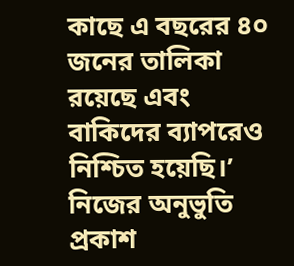কাছে এ বছরের ৪০ জনের তালিকা রয়েছে এবং বাকিদের ব্যাপরেও নিশ্চিত হয়েছি।’
নিজের অনুভুতি প্রকাশ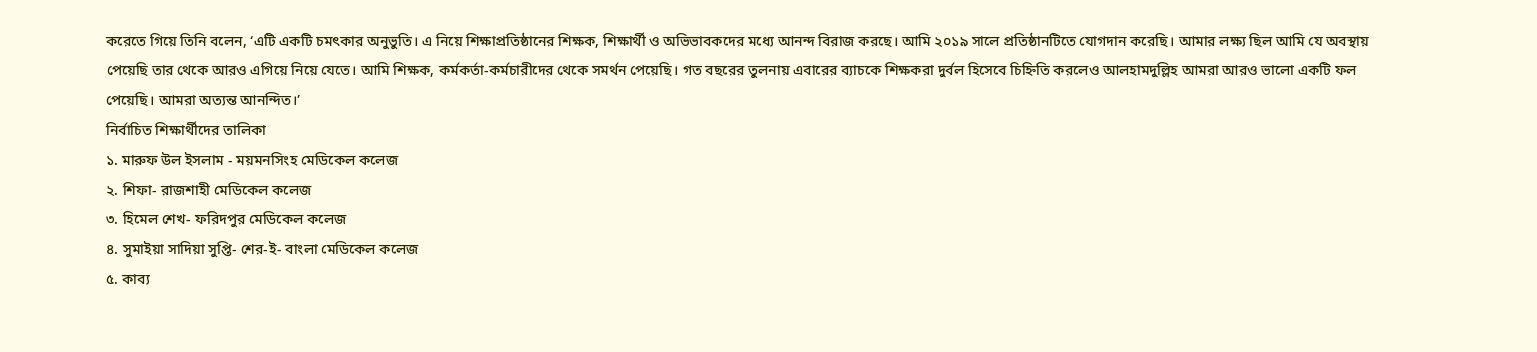করেতে গিয়ে তিনি বলেন, ‘এটি একটি চমৎকার অনুভুতি। এ নিয়ে শিক্ষাপ্রতিষ্ঠানের শিক্ষক, শিক্ষার্থী ও অভিভাবকদের মধ্যে আনন্দ বিরাজ করছে। আমি ২০১৯ সালে প্রতিষ্ঠানটিতে যোগদান করেছি। আমার লক্ষ্য ছিল আমি যে অবস্থায় পেয়েছি তার থেকে আরও এগিয়ে নিয়ে যেতে। আমি শিক্ষক, কর্মকর্তা-কর্মচারীদের থেকে সমর্থন পেয়েছি। গত বছরের তুলনায় এবারের ব্যাচকে শিক্ষকরা দুর্বল হিসেবে চিহ্নিতি করলেও আলহামদুল্লিহ আমরা আরও ভালো একটি ফল পেয়েছি। আমরা অত্যন্ত আনন্দিত।’
নির্বাচিত শিক্ষার্থীদের তালিকা
১. মারুফ উল ইসলাম - ময়মনসিংহ মেডিকেল কলেজ
২. শিফা- রাজশাহী মেডিকেল কলেজ
৩. হিমেল শেখ- ফরিদপুর মেডিকেল কলেজ
৪. সুমাইয়া সাদিয়া সুপ্তি- শের-ই- বাংলা মেডিকেল কলেজ
৫. কাব্য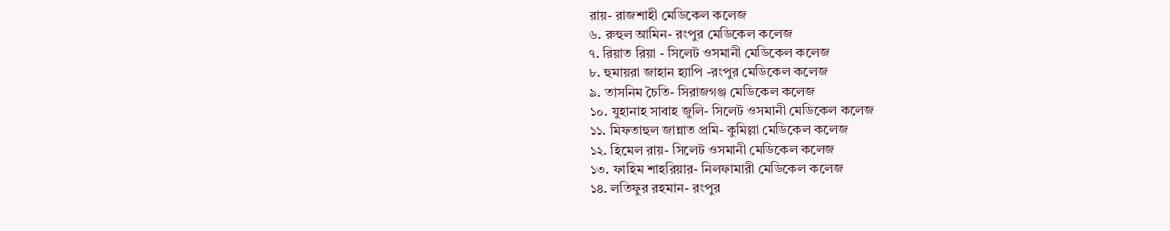রায়- রাজশাহী মেডিকেল কলেজ
৬. রুহুল আমিন- রংপুর মেডিকেল কলেজ
৭. রিয়াত রিয়া - সিলেট ওসমানী মেডিকেল কলেজ
৮. হুমায়রা জাহান হ্যাপি -রংপুর মেডিকেল কলেজ
৯. তাসনিম চৈতি- সিরাজগঞ্জ মেডিকেল কলেজ
১০. যুহানাহ সাবাহ জুলি- সিলেট ওসমানী মেডিকেল কলেজ
১১. মিফতাহুল জান্নাত প্রমি- কুমিল্লা মেডিকেল কলেজ
১২. হিমেল রায়- সিলেট ওসমানী মেডিকেল কলেজ
১৩. ফাহিম শাহরিয়ার- নিলফামারী মেডিকেল কলেজ
১৪. লতিফুর রহমান- রংপুর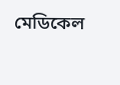মেডিকেল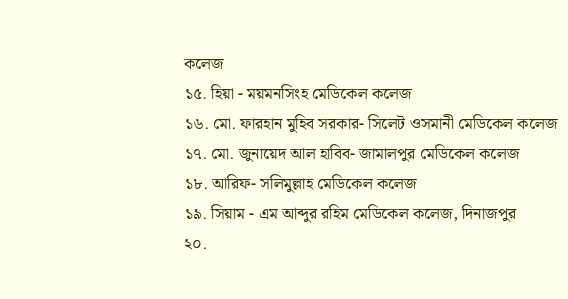কলেজ
১৫. হিয়া - ময়মনসিংহ মেডিকেল কলেজ
১৬. মো. ফারহান মুহিব সরকার- সিলেট ওসমানী মেডিকেল কলেজ
১৭. মো. জুনায়েদ আল হাবিব- জামালপুর মেডিকেল কলেজ
১৮. আরিফ- সলিমুল্লাহ মেডিকেল কলেজ
১৯. সিয়াম - এম আব্দুর রহিম মেডিকেল কলেজ, দিনাজপুর
২০.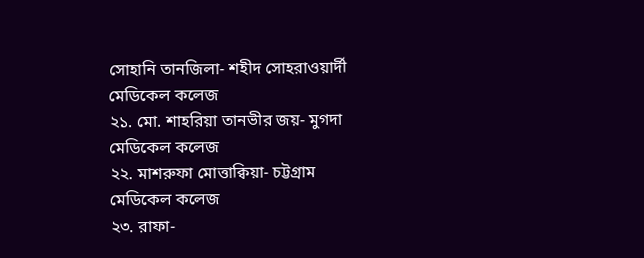সোহানি তানজিলা- শহীদ সোহরাওয়ার্দী মেডিকেল কলেজ
২১. মো. শাহরিয়া তানভীর জয়- মুগদা মেডিকেল কলেজ
২২. মাশরুফা মোত্তাক্বিয়া- চট্টগ্রাম মেডিকেল কলেজ
২৩. রাফা-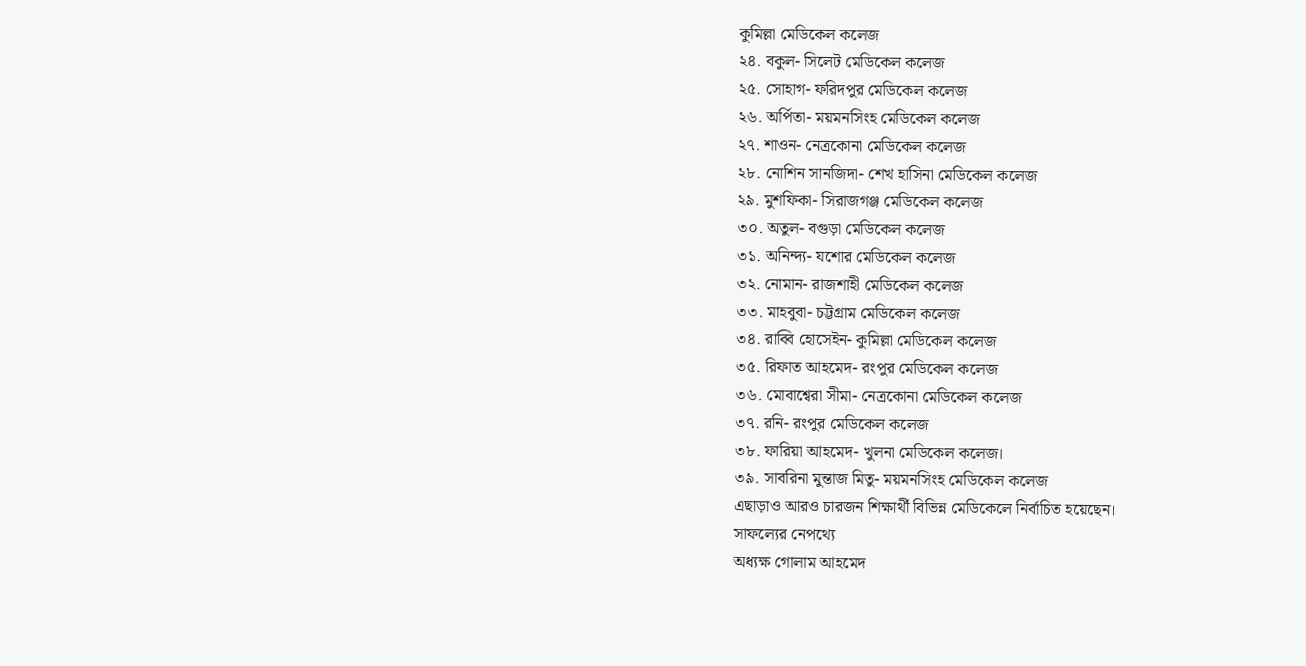কুমিল্লা মেডিকেল কলেজ
২৪. বকুল- সিলেট মেডিকেল কলেজ
২৫. সোহাগ- ফরিদপুর মেডিকেল কলেজ
২৬. অর্পিতা- ময়মনসিংহ মেডিকেল কলেজ
২৭. শাওন- নেত্রকোনা মেডিকেল কলেজ
২৮. নোশিন সানজিদা- শেখ হাসিনা মেডিকেল কলেজ
২৯. মুশফিকা- সিরাজগঞ্জ মেডিকেল কলেজ
৩০. অতুল- বগুড়া মেডিকেল কলেজ
৩১. অনিন্দ্য- যশোর মেডিকেল কলেজ
৩২. নোমান- রাজশাহী মেডিকেল কলেজ
৩৩. মাহবুবা- চট্টগ্রাম মেডিকেল কলেজ
৩৪. রাব্বি হোসেইন- কুমিল্লা মেডিকেল কলেজ
৩৫. রিফাত আহমেদ- রংপুর মেডিকেল কলেজ
৩৬. মোবাশ্বেরা সীমা- নেত্রকোনা মেডিকেল কলেজ
৩৭. রনি- রংপুর মেডিকেল কলেজ
৩৮. ফারিয়া আহমেদ- খুলনা মেডিকেল কলেজ।
৩৯. সাবরিনা মুন্তাজ মিতু- ময়মনসিংহ মেডিকেল কলেজ
এছাড়াও আরও চারজন শিক্ষার্থী বিভিন্ন মেডিকেলে নির্বাচিত হয়েছেন।
সাফল্যের নেপথ্যে
অধ্যক্ষ গোলাম আহমেদ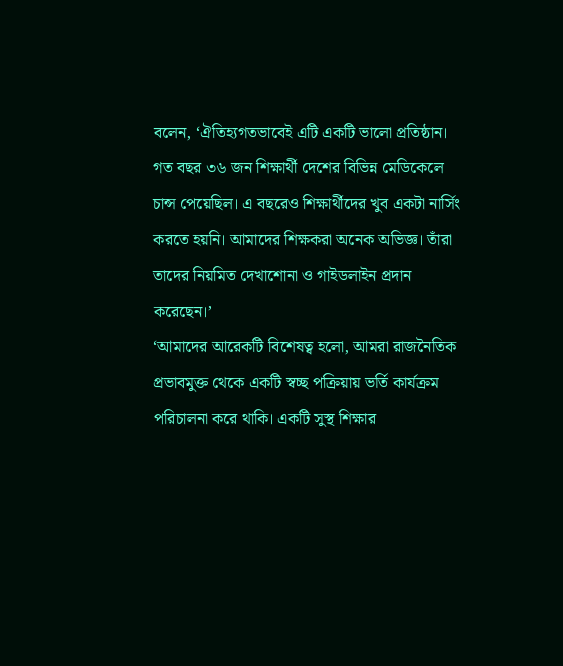বলেন, ‘ঐতিহ্যগতভাবেই এটি একটি ভালো প্রতিষ্ঠান। গত বছর ৩৬ জন শিক্ষার্থী দেশের বিভিন্ন মেডিকেলে চান্স পেয়েছিল। এ বছরেও শিক্ষার্থীদের খুব একটা নার্সিং করতে হয়নি। আমাদের শিক্ষকরা অনেক অভিজ্ঞ। তাঁরা তাদের নিয়মিত দেখাশোনা ও গাইডলাইন প্রদান করেছেন।’
‘আমাদের আরেকটি বিশেষত্ব হলো, আমরা রাজনৈতিক প্রভাবমুক্ত থেকে একটি স্বচ্ছ পক্রিয়ায় ভর্তি কার্যক্রম পরিচালনা করে থাকি। একটি সুস্থ শিক্ষার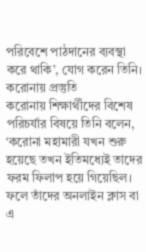পরিবেশে পাঠদানের ব্যবস্থা করে থাকি’, যোগ করেন তিনি।
করোনায় প্রস্তুতি
করোনায় শিক্ষার্থীদের বিশেষ পরিচর্যার বিষয়ে তিনি বলেন, ‘করোনা মহামারী যখন শুরু হয়েছে তখন ইতিমধ্যেই তাদের ফরম ফিলাপ হয়ে গিয়েছিল। ফলে তাঁদের অনলাইন ক্লাস বা এ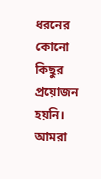ধরনের কোনো কিছুর প্রয়োজন হয়নি। আমরা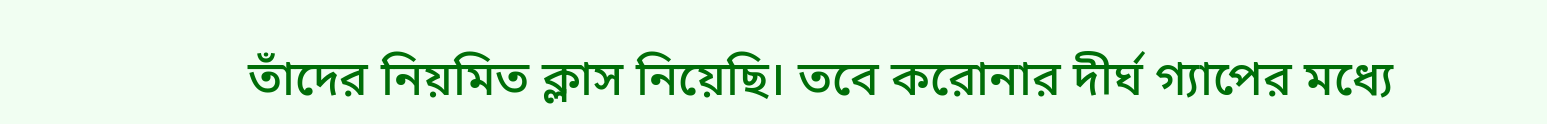তাঁদের নিয়মিত ক্লাস নিয়েছি। তবে করোনার দীর্ঘ গ্যাপের মধ্যে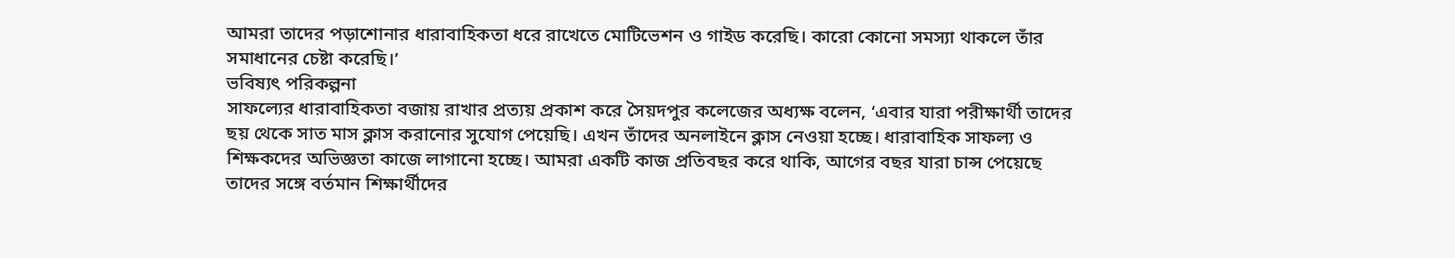আমরা তাদের পড়াশোনার ধারাবাহিকতা ধরে রাখেতে মোটিভেশন ও গাইড করেছি। কারো কোনো সমস্যা থাকলে তাঁর সমাধানের চেষ্টা করেছি।’
ভবিষ্যৎ পরিকল্পনা
সাফল্যের ধারাবাহিকতা বজায় রাখার প্রত্যয় প্রকাশ করে সৈয়দপুর কলেজের অধ্যক্ষ বলেন, ‘এবার যারা পরীক্ষার্থী তাদের ছয় থেকে সাত মাস ক্লাস করানোর সুযোগ পেয়েছি। এখন তাঁদের অনলাইনে ক্লাস নেওয়া হচ্ছে। ধারাবাহিক সাফল্য ও শিক্ষকদের অভিজ্ঞতা কাজে লাগানো হচ্ছে। আমরা একটি কাজ প্রতিবছর করে থাকি, আগের বছর যারা চান্স পেয়েছে তাদের সঙ্গে বর্তমান শিক্ষার্থীদের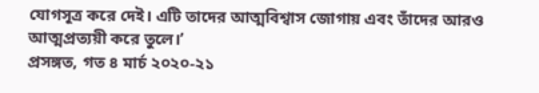যোগসূত্র করে দেই। এটি তাদের আত্মবিশ্বাস জোগায় এবং তাঁদের আরও আত্মপ্রত্যয়ী করে তুলে।’
প্রসঙ্গত, গত ৪ মার্চ ২০২০-২১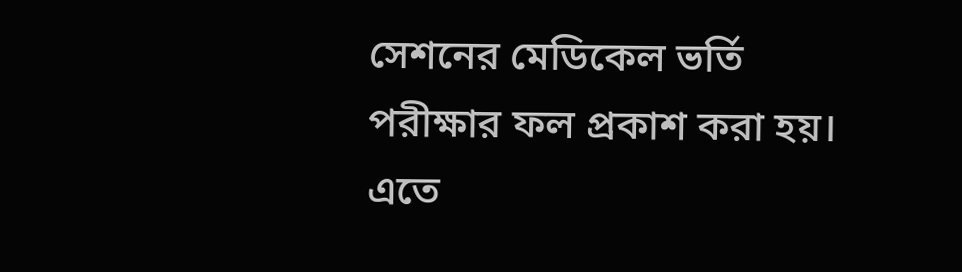সেশনের মেডিকেল ভর্তি পরীক্ষার ফল প্রকাশ করা হয়। এতে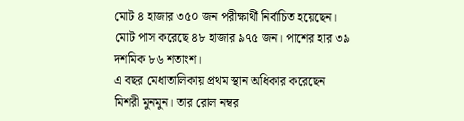মোট ৪ হাজার ৩৫০ জন পরীক্ষার্থী নির্বাচিত হয়েছেন। মোট পাস করেছে ৪৮ হাজার ৯৭৫ জন। পাশের হার ৩৯ দশমিক ৮৬ শতাংশ।
এ বছর মেধাতালিকায় প্রথম স্থান অধিকার করেছেন মিশরী মুনমুন। তার রোল নম্বর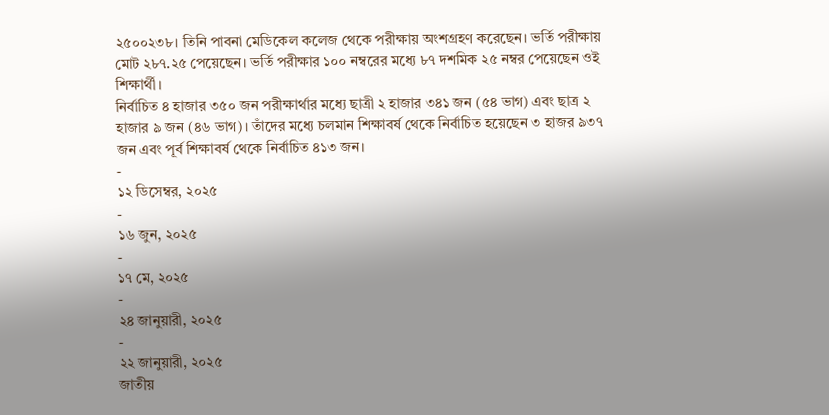২৫০০২৩৮। তিনি পাবনা মেডিকেল কলেজ থেকে পরীক্ষায় অংশগ্রহণ করেছেন। ভর্তি পরীক্ষায় মোট ২৮৭.২৫ পেয়েছেন। ভর্তি পরীক্ষার ১০০ নম্বরের মধ্যে ৮৭ দশমিক ২৫ নম্বর পেয়েছেন ওই শিক্ষার্থী।
নির্বাচিত ৪ হাজার ৩৫০ জন পরীক্ষার্থার মধ্যে ছাত্রী ২ হাজার ৩৪১ জন (৫৪ ভাগ) এবং ছাত্র ২ হাজার ৯ জন (৪৬ ভাগ)। তাঁদের মধ্যে চলমান শিক্ষাবর্ষ থেকে নির্বাচিত হয়েছেন ৩ হাজর ৯৩৭ জন এবং পূর্ব শিক্ষাবর্ষ থেকে নির্বাচিত ৪১৩ জন।
-
১২ ডিসেম্বর, ২০২৫
-
১৬ জুন, ২০২৫
-
১৭ মে, ২০২৫
-
২৪ জানুয়ারী, ২০২৫
-
২২ জানুয়ারী, ২০২৫
জাতীয়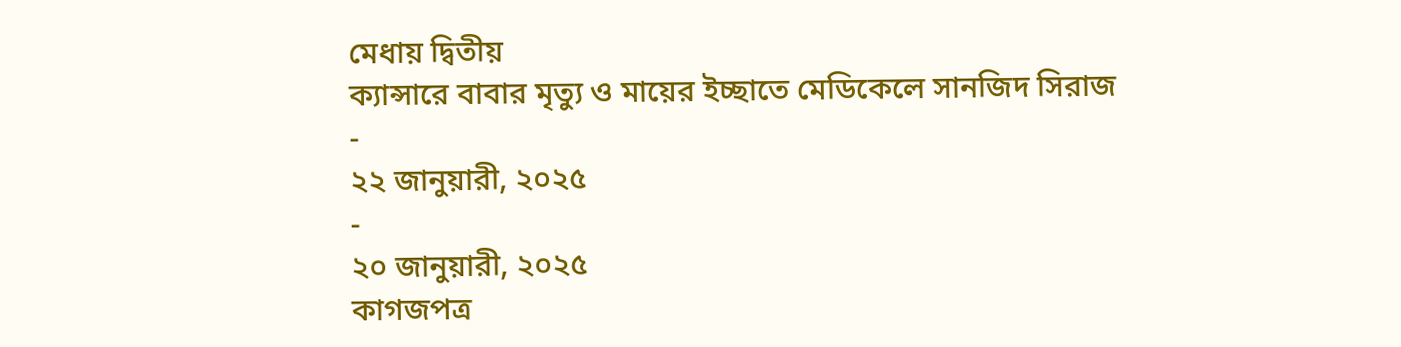মেধায় দ্বিতীয়
ক্যান্সারে বাবার মৃত্যু ও মায়ের ইচ্ছাতে মেডিকেলে সানজিদ সিরাজ
-
২২ জানুয়ারী, ২০২৫
-
২০ জানুয়ারী, ২০২৫
কাগজপত্র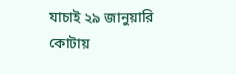যাচাই ২৯ জানুয়ারি
কোটায়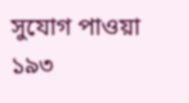সুযোগ পাওয়া ১৯৩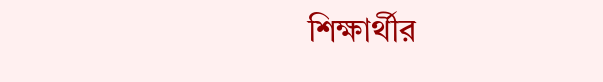শিক্ষার্থীর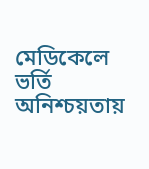মেডিকেলে ভর্তি অনিশ্চয়তায়